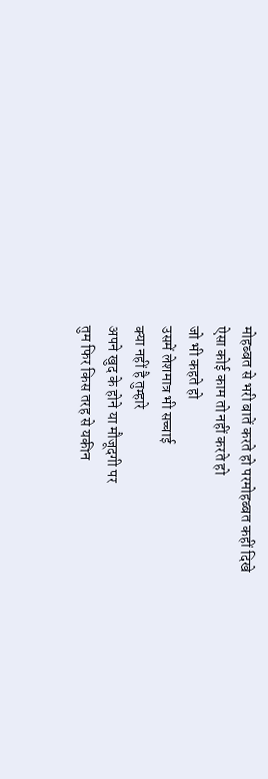मोहब्बत से भरी बातें करते हो परमोहब्बत कहीं दिखे
ऐसा कोई काम तो नहीं करते हो
जो भी कहते हो
उसमें लेशमात्र भी सच्चाई
क्या नहीं है तुम्हारे
अपने खुद के होने या मौजूदगी पर
तुम फिर किस तरह से यकीन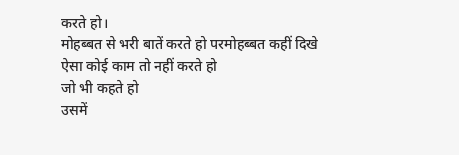करते हो।
मोहब्बत से भरी बातें करते हो परमोहब्बत कहीं दिखे
ऐसा कोई काम तो नहीं करते हो
जो भी कहते हो
उसमें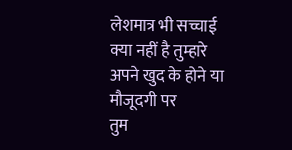लेशमात्र भी सच्चाई
क्या नहीं है तुम्हारे
अपने खुद के होने या मौजूदगी पर
तुम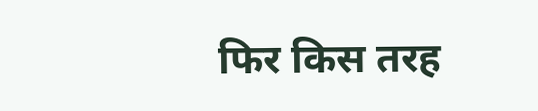फिर किस तरह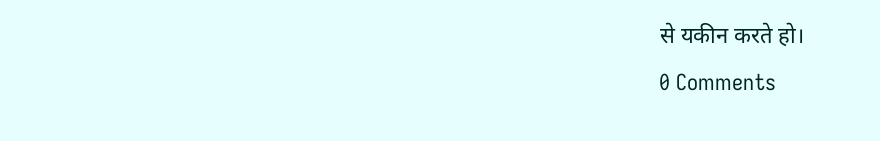से यकीन करते हो।
0 Comments